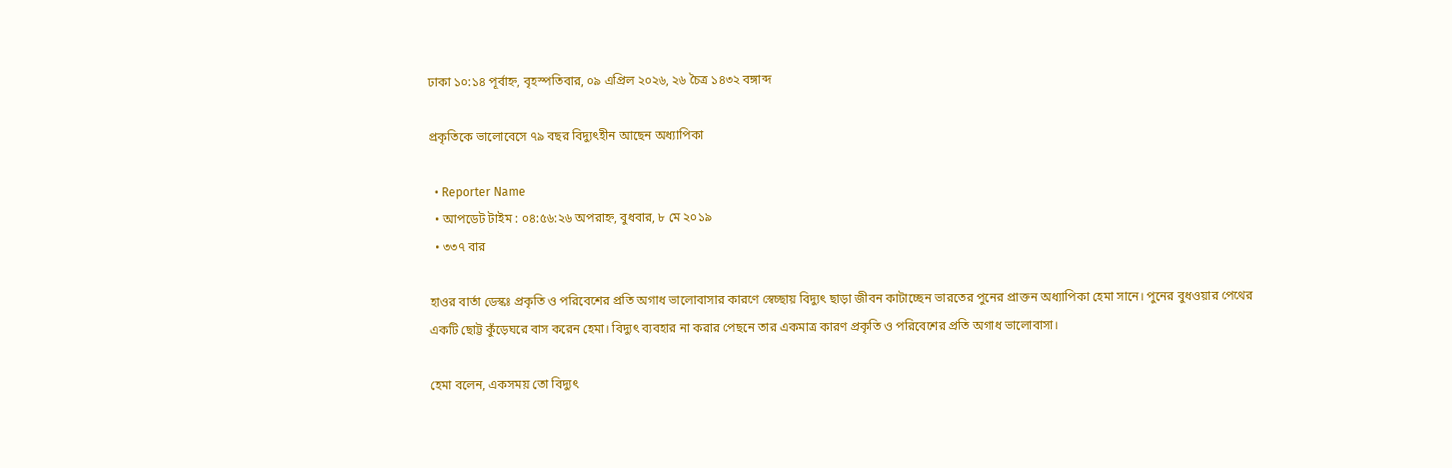ঢাকা ১০:১৪ পূর্বাহ্ন, বৃহস্পতিবার, ০৯ এপ্রিল ২০২৬, ২৬ চৈত্র ১৪৩২ বঙ্গাব্দ

প্রকৃতিকে ভালোবেসে ৭৯ বছর বিদ্যুৎহীন আছেন অধ্যাপিকা

  • Reporter Name
  • আপডেট টাইম : ০৪:৫৬:২৬ অপরাহ্ন, বুধবার, ৮ মে ২০১৯
  • ৩৩৭ বার

হাওর বার্তা ডেস্কঃ প্রকৃতি ও পরিবেশের প্রতি অগাধ ভালোবাসার কারণে স্বেচ্ছায় বিদ্যুৎ ছাড়া জীবন কাটাচ্ছেন ভারতের পুনের প্রাক্তন অধ্যাপিকা হেমা সানে। পুনের বুধওয়ার পেথের একটি ছোট্ট কুঁড়েঘরে বাস করেন হেমা। বিদ্যুৎ ব্যবহার না করার পেছনে তার একমাত্র কারণ প্রকৃতি ও পরিবেশের প্রতি অগাধ ভালোবাসা।

হেমা বলেন, একসময় তো বিদ্যুৎ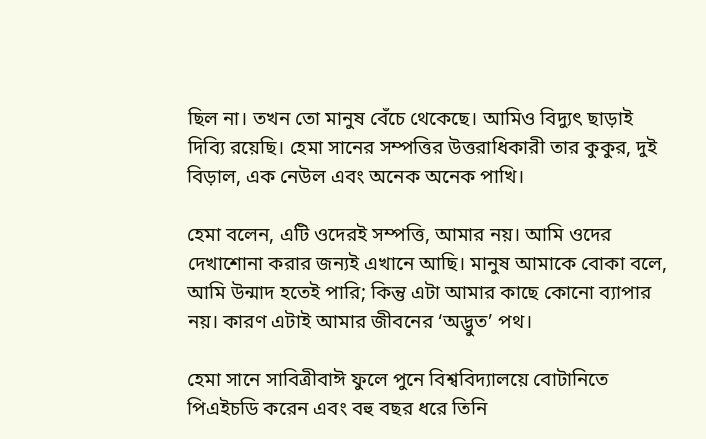ছিল না। তখন তো মানুষ বেঁচে থেকেছে। আমিও বিদ্যুৎ ছাড়াই দিব্যি রয়েছি। হেমা সানের সম্পত্তির উত্তরাধিকারী তার কুকুর, দুই বিড়াল, এক নেউল এবং অনেক অনেক পাখি।

হেমা বলেন, এটি ওদেরই সম্পত্তি, আমার নয়। আমি ওদের দেখাশোনা করার জন্যই এখানে আছি। মানুষ আমাকে বোকা বলে, আমি উন্মাদ হতেই পারি; কিন্তু এটা আমার কাছে কোনো ব্যাপার নয়। কারণ এটাই আমার জীবনের ‘অদ্ভুত’ পথ।

হেমা সানে সাবিত্রীবাঈ ফুলে পুনে বিশ্ববিদ্যালয়ে বোটানিতে পিএইচডি করেন এবং বহু বছর ধরে তিনি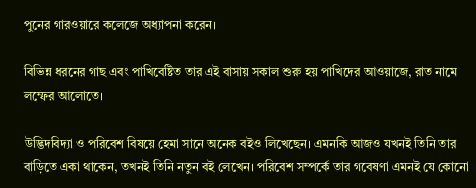পুনের গারওয়ারে কলেজে অধ্যাপনা করেন।

বিভিন্ন ধরনের গাছ এবং পাখিবেষ্টিত তার এই বাসায় সকাল শুরু হয় পাখিদের আওয়াজে, রাত নামে লম্ফের আলোতে।

উদ্ভিদবিদ্যা ও পরিবেশ বিষয়ে হেমা সানে অনেক বইও লিখেছেন। এমনকি আজও যখনই তিনি তার বাড়িতে একা থাকেন, তখনই তিনি নতুন বই লেখেন। পরিবেশ সম্পর্কে তার গবেষণা এমনই যে কোনো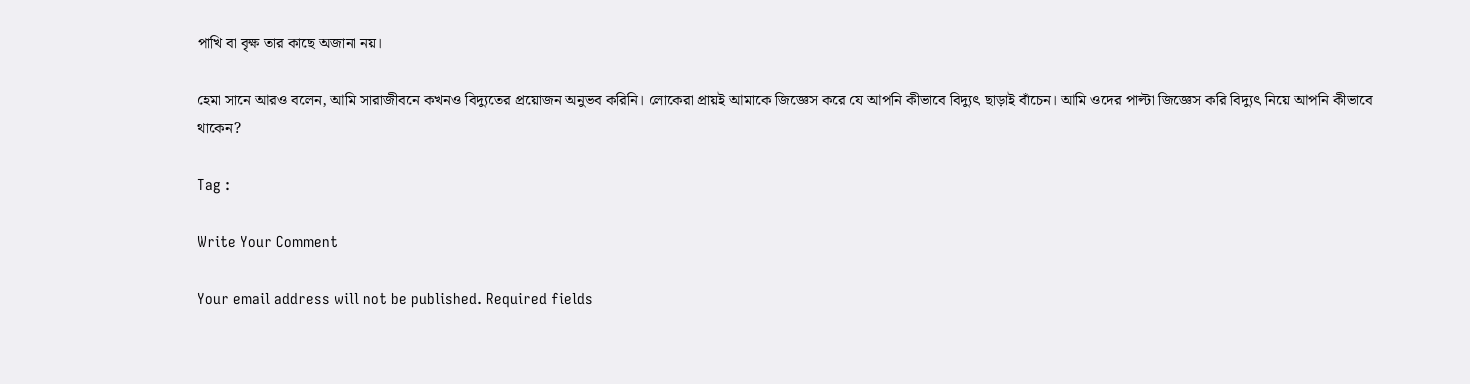পাখি বা বৃক্ষ তার কাছে অজানা নয়।

হেমা সানে আরও বলেন, আমি সারাজীবনে কখনও বিদ্যুতের প্রয়োজন অনুভব করিনি। লোকেরা প্রায়ই আমাকে জিজ্ঞেস করে যে আপনি কীভাবে বিদ্যুৎ ছাড়াই বাঁচেন। আমি ওদের পাল্টা জিজ্ঞেস করি বিদ্যুৎ নিয়ে আপনি কীভাবে থাকেন?

Tag :

Write Your Comment

Your email address will not be published. Required fields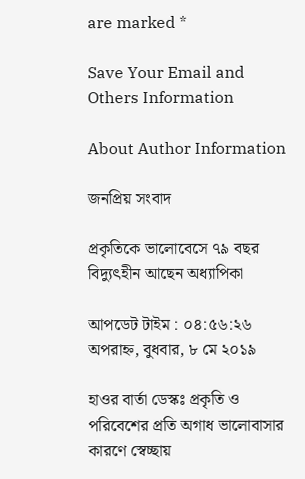are marked *

Save Your Email and Others Information

About Author Information

জনপ্রিয় সংবাদ

প্রকৃতিকে ভালোবেসে ৭৯ বছর বিদ্যুৎহীন আছেন অধ্যাপিকা

আপডেট টাইম : ০৪:৫৬:২৬ অপরাহ্ন, বুধবার, ৮ মে ২০১৯

হাওর বার্তা ডেস্কঃ প্রকৃতি ও পরিবেশের প্রতি অগাধ ভালোবাসার কারণে স্বেচ্ছায়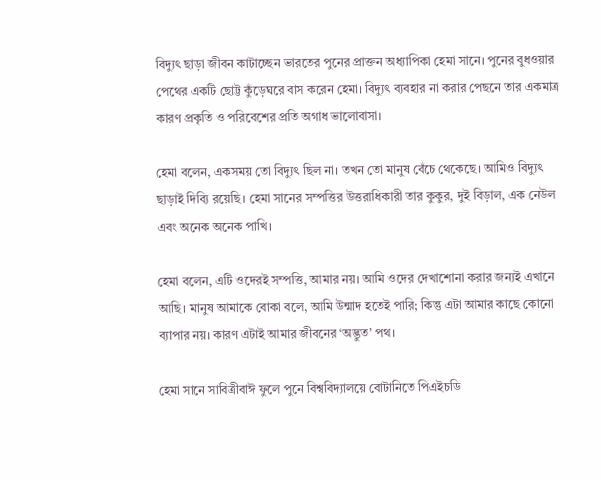বিদ্যুৎ ছাড়া জীবন কাটাচ্ছেন ভারতের পুনের প্রাক্তন অধ্যাপিকা হেমা সানে। পুনের বুধওয়ার পেথের একটি ছোট্ট কুঁড়েঘরে বাস করেন হেমা। বিদ্যুৎ ব্যবহার না করার পেছনে তার একমাত্র কারণ প্রকৃতি ও পরিবেশের প্রতি অগাধ ভালোবাসা।

হেমা বলেন, একসময় তো বিদ্যুৎ ছিল না। তখন তো মানুষ বেঁচে থেকেছে। আমিও বিদ্যুৎ ছাড়াই দিব্যি রয়েছি। হেমা সানের সম্পত্তির উত্তরাধিকারী তার কুকুর, দুই বিড়াল, এক নেউল এবং অনেক অনেক পাখি।

হেমা বলেন, এটি ওদেরই সম্পত্তি, আমার নয়। আমি ওদের দেখাশোনা করার জন্যই এখানে আছি। মানুষ আমাকে বোকা বলে, আমি উন্মাদ হতেই পারি; কিন্তু এটা আমার কাছে কোনো ব্যাপার নয়। কারণ এটাই আমার জীবনের ‘অদ্ভুত’ পথ।

হেমা সানে সাবিত্রীবাঈ ফুলে পুনে বিশ্ববিদ্যালয়ে বোটানিতে পিএইচডি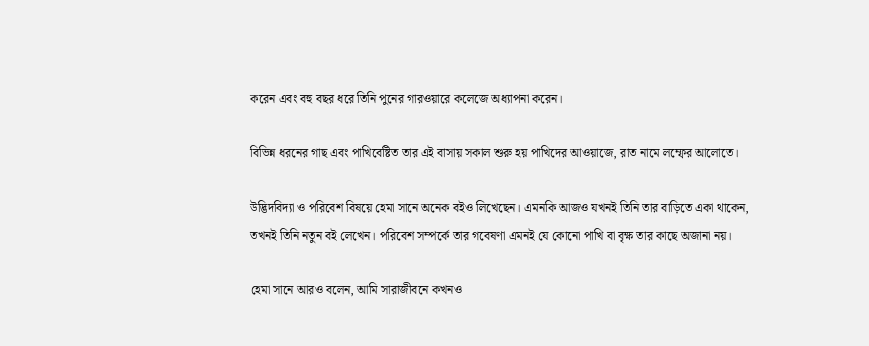করেন এবং বহু বছর ধরে তিনি পুনের গারওয়ারে কলেজে অধ্যাপনা করেন।

বিভিন্ন ধরনের গাছ এবং পাখিবেষ্টিত তার এই বাসায় সকাল শুরু হয় পাখিদের আওয়াজে, রাত নামে লম্ফের আলোতে।

উদ্ভিদবিদ্যা ও পরিবেশ বিষয়ে হেমা সানে অনেক বইও লিখেছেন। এমনকি আজও যখনই তিনি তার বাড়িতে একা থাকেন, তখনই তিনি নতুন বই লেখেন। পরিবেশ সম্পর্কে তার গবেষণা এমনই যে কোনো পাখি বা বৃক্ষ তার কাছে অজানা নয়।

হেমা সানে আরও বলেন, আমি সারাজীবনে কখনও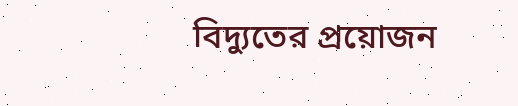বিদ্যুতের প্রয়োজন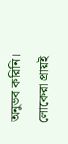অনুভব করিনি। লোকেরা প্রায়ই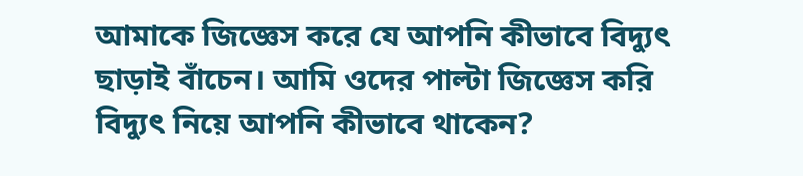আমাকে জিজ্ঞেস করে যে আপনি কীভাবে বিদ্যুৎ ছাড়াই বাঁচেন। আমি ওদের পাল্টা জিজ্ঞেস করি বিদ্যুৎ নিয়ে আপনি কীভাবে থাকেন?